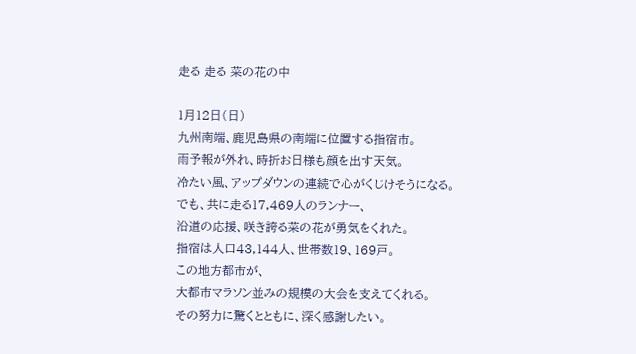走る 走る 菜の花の中

1月12日(日)
九州南端、鹿児島県の南端に位置する指宿市。
雨予報が外れ、時折お日様も顔を出す天気。
冷たい風、アップダウンの連続で心がくじけそうになる。
でも、共に走る17,469人のランナー、
沿道の応援、咲き誇る菜の花が勇気をくれた。
指宿は人口43,144人、世帯数19、169戸。
この地方都市が、
大都市マラソン並みの規模の大会を支えてくれる。
その努力に驚くとともに、深く感謝したい。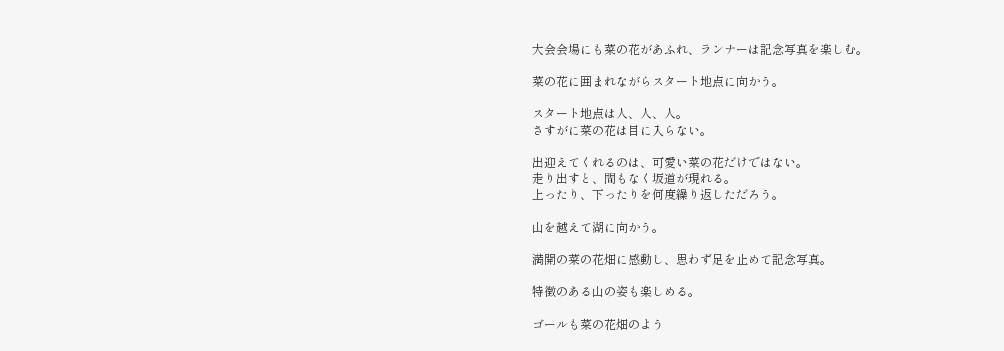大会会場にも菜の花があふれ、ランナーは記念写真を楽しむ。

菜の花に囲まれながらスタート地点に向かう。

スタート地点は人、人、人。
さすがに菜の花は目に入らない。

出迎えてくれるのは、可愛い菜の花だけではない。
走り出すと、間もなく坂道が現れる。
上ったり、下ったりを何度繰り返しただろう。

山を越えて湖に向かう。

満開の菜の花畑に感動し、思わず足を止めて記念写真。

特徴のある山の姿も楽しめる。

ゴールも菜の花畑のよう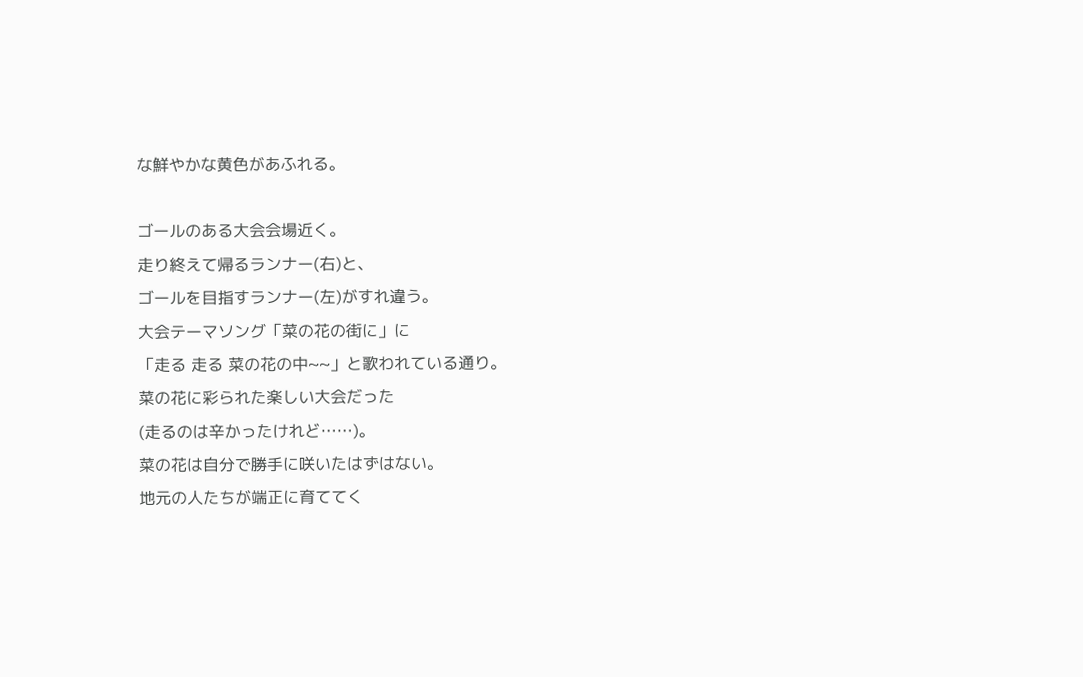な鮮やかな黄色があふれる。

ゴールのある大会会場近く。
走り終えて帰るランナー(右)と、
ゴールを目指すランナー(左)がすれ違う。
大会テーマソング「菜の花の街に」に
「走る 走る 菜の花の中~~」と歌われている通り。
菜の花に彩られた楽しい大会だった
(走るのは辛かったけれど……)。
菜の花は自分で勝手に咲いたはずはない。
地元の人たちが端正に育ててく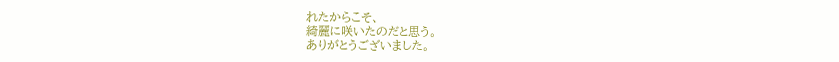れたからこそ、
綺麗に咲いたのだと思う。
ありがとうございました。